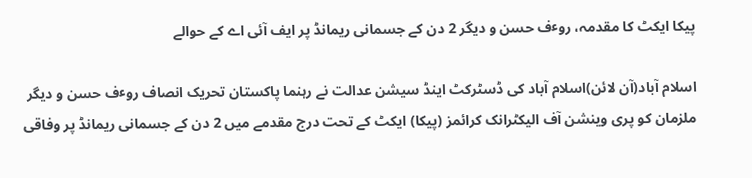پیکا ایکٹ کا مقدمہ، روٴف حسن و دیگر 2 دن کے جسمانی ریمانڈ پر ایف آئی اے کے حوالے

اسلام آباد(آن لائن)اسلام آباد کی ڈسٹرکٹ اینڈ سیشن عدالت نے رہنما پاکستان تحریک انصاف روٴف حسن و دیگر ملزمان کو پری وینشن آف الیکٹرانک کرائمز (پیکا) ایکٹ کے تحت درج مقدمے میں 2 دن کے جسمانی ریمانڈ پر وفاقی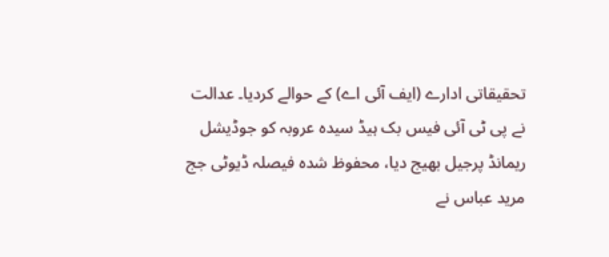تحقیقاتی ادارے (ایف آئی اے) کے حوالے کردیا۔ عدالت نے پی ٹی آئی فیس بک ہیڈ سیدہ عروبہ کو جوڈیشل ریمانڈ پرجیل بھیج دیا، محفوظ شدہ فیصلہ ڈیوٹی جج مرید عباس نے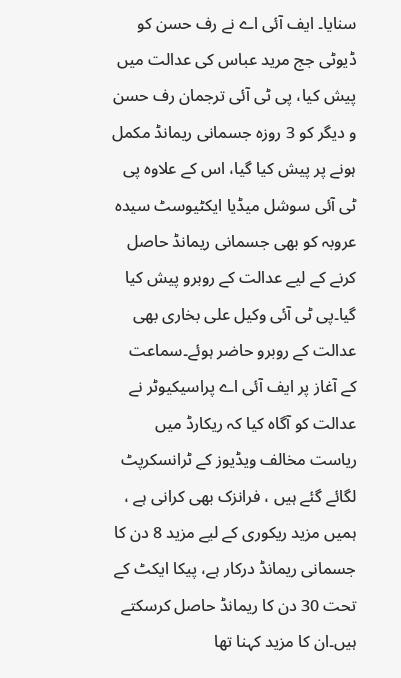سنایا۔ ایف آئی اے نے رف حسن کو ڈیوٹی جج مرید عباس کی عدالت میں پیش کیا، پی ٹی آئی ترجمان رف حسن و دیگر کو 3 روزہ جسمانی ریمانڈ مکمل ہونے پر پیش کیا گیا، اس کے علاوہ پی ٹی آئی سوشل میڈیا ایکٹیوسٹ سیدہ عروبہ کو بھی جسمانی ریمانڈ حاصل کرنے کے لیے عدالت کے روبرو پیش کیا گیا۔پی ٹی آئی وکیل علی بخاری بھی عدالت کے روبرو حاضر ہوئے۔سماعت کے آغاز پر ایف آئی اے پراسیکیوٹر نے عدالت کو آگاہ کیا کہ ریکارڈ میں ریاست مخالف ویڈیوز کے ٹرانسکرپٹ لگائے گئے ہیں ، فرانزک بھی کرانی ہے ، ہمیں مزید ریکوری کے لیے مزید 8 دن کا جسمانی ریمانڈ درکار ہے، پیکا ایکٹ کے تحت 30 دن کا ریمانڈ حاصل کرسکتے ہیں۔ان کا مزید کہنا تھا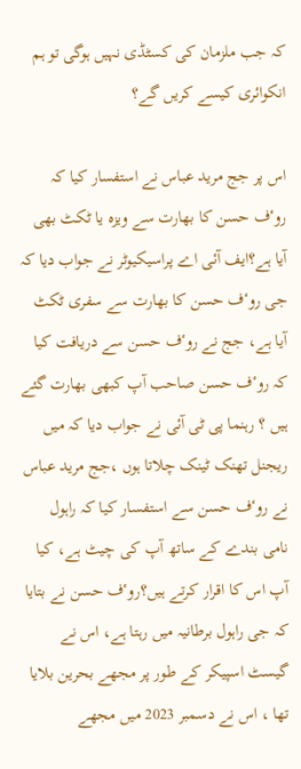کہ جب ملزمان کی کسٹڈی نہیں ہوگی تو ہم انکوائری کیسے کریں گے؟

اس پر جج مرید عباس نے استفسار کیا کہ روٴف حسن کا بھارت سے ویزہ یا ٹکٹ بھی آیا ہے؟ایف آئی اے پراسیکیوٹر نے جواب دیا کہ جی روٴف حسن کا بھارت سے سفری ٹکٹ آیا ہے، جج نے روٴف حسن سے دریافت کیا کہ روٴف حسن صاحب آپ کبھی بھارت گئے ہیں ؟ رہنما پی ٹی آئی نے جواب دیا کہ میں ریجنل تھنک ٹینک چلاتا ہوں ،جج مرید عباس نے روٴف حسن سے استفسار کیا کہ راہول نامی بندے کے ساتھ آپ کی چیٹ ہے، کیا آپ اس کا اقرار کرتے ہیں؟روٴف حسن نے بتایا کہ جی راہول برطانیہ میں رہتا ہے، اس نے گیسٹ اسپیکر کے طور پر مجھے بحرین بلایا تھا ، اس نے دسمبر 2023 میں مجھے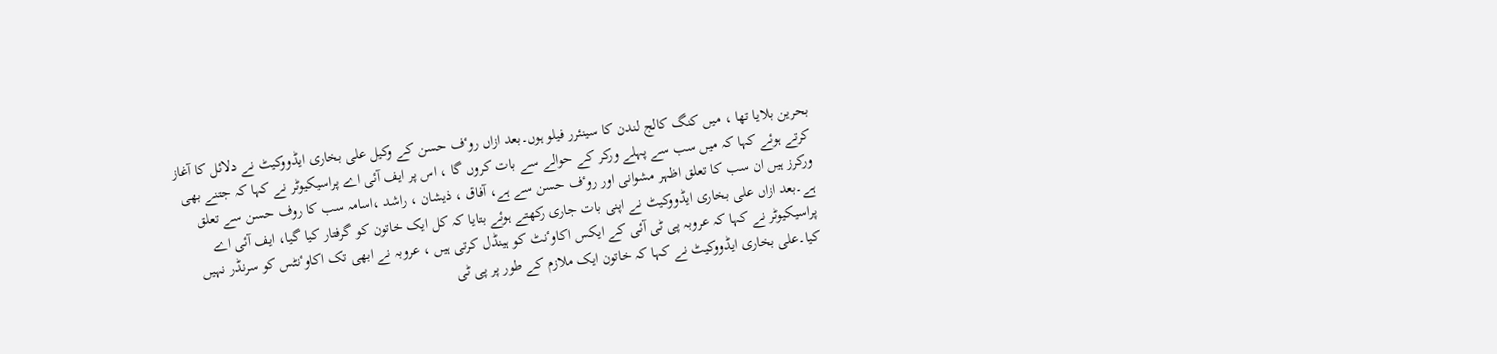بحرین بلایا تھا ، میں کنگ کالج لندن کا سینئرر فیلو ہوں۔بعد ازاں روٴف حسن کے وکیل علی بخاری ایڈووکیٹ نے دلائل کا آغاز کرتے ہوئے کہا کہ میں سب سے پہلے ورکر کے حوالے سے بات کروں گا ، اس پر ایف آئی اے پراسیکیوٹر نے کہا کہ جتنے بھی ورکرز ہیں ان سب کا تعلق اظہر مشوانی اور روٴف حسن سے ہے، آفاق ، ذیشان ، راشد ،اسامہ سب کا روف حسن سے تعلق ہے۔بعد ازاں علی بخاری ایڈووکیٹ نے اپنی بات جاری رکھتے ہوئے بتایا کہ کل ایک خاتون کو گرفتار کیا گیا، ایف آئی اے پراسیکیوٹر نے کہا کہ عروبہ پی ٹی آئی کے ایکس اکاوٴنٹ کو ہینڈل کرتی ہیں ، عروبہ نے ابھی تک اکاوٴنٹس کو سرنڈر نہیں کیا۔علی بخاری ایڈووکیٹ نے کہا کہ خاتون ایک ملازم کے طور پر پی ٹی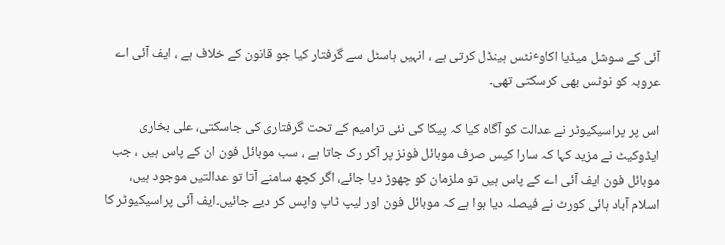آئی کے سوشل میڈیا اکاوٴنٹس ہینڈل کرتی ہے ، انہیں ہاسٹل سے گرفتار کیا جو قانون کے خلاف ہے ، ایف آئی اے عروبہ کو نوٹس بھی کرسکتی تھی۔

اس پر پراسیکیوٹر نے عدالت کو آگاہ کیا کہ پیکا کی نئی ترامیم کے تحت گرفتاری کی جاسکتی، علی بخاری ایڈوکیٹ نے مزید کہا کہ سارا کیس صرف موبائل فونز پر آکر رک جاتا ہے ، سب موبائل فون ان کے پاس ہیں ، جب موبائل فون ایف آئی اے کے پاس ہیں تو ملزمان کو چھوڑ دیا جائے، اگر کچھ سامنے آتا تو عدالتیں موجود ہیں، اسلام آباد ہائی کورٹ نے فیصلہ دیا ہوا ہے کہ موبائل فون اور لیپ ٹاپ واپس کر دیے جائیں۔ایف آئی پراسیکیوٹر کا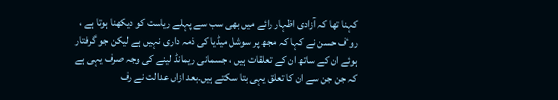کہنا تھا کہ آزادی اظہار رائے میں بھی سب سے پہلے ریاست کو دیکھنا ہوتا ہے ، روٴف حسن نے کہا کہ مجھ پر سوشل میڈیا کی ذمہ داری نہیں ہے لیکن جو گرفتار ہوئے ان کے ساتھ ان کے تعلقات ہیں ، جسمانی ریمانڈ لینے کی وجہ صرف یہی ہے کہ جن جن سے ان کا تعلق یہی بتا سکتے ہیں۔بعد ازاں عدالت نے رف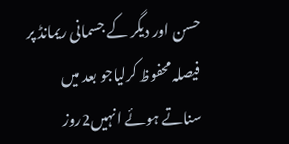حسن اور دیگر کے جسمانی ریمانڈ پر فیصلہ محفوظ کرلیاجو بعد میں سناتے ہوئے انہیں2روز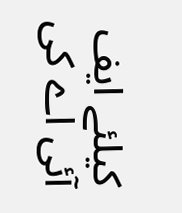کیلئے ایف آئی اے کی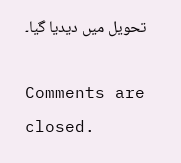تحویل میں دیدیا گیا۔

Comments are closed.